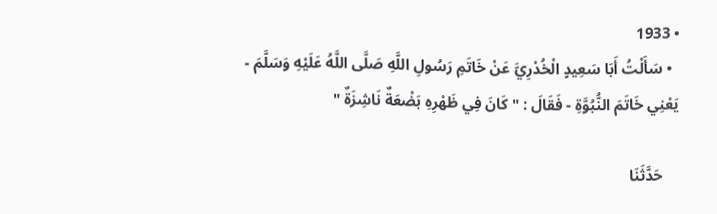• 1933
  • سَأَلْتُ أَبَا سَعِيدٍ الْخُدْرِيَّ عَنْ خَاتَمِ رَسُولِ اللَّهِ صَلَّى اللَّهُ عَلَيْهِ وَسَلَّمَ - يَعْنِي خَاتَمَ النُّبُوَّةِ - فَقَالَ : " كَانَ فِي ظَهْرِهِ بَضْعَةٌ نَاشِزَةٌ "

    حَدَّثَنَا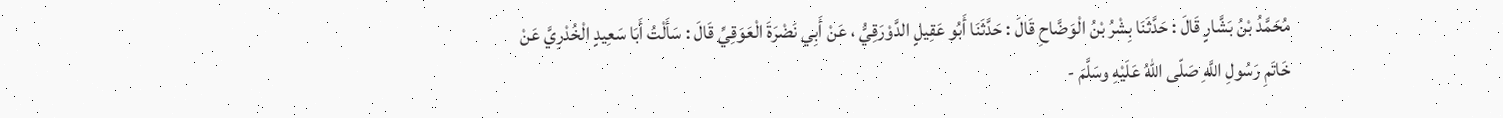مُحَمَّدُ بْنُ بَشَّارٍ قَالَ : حَدَّثَنَا بِشْرُ بْنُ الْوَضَّاحِ قَالَ : حَدَّثَنَا أَبُو عَقِيلٍ الدَّوْرَقِيُّ ، عَنْ أَبِي نَضْرَةَ الْعَوَقِيِّ قَالَ : سَأَلْتُ أَبَا سَعِيدٍ الْخُدْرِيَّ عَنْ خَاتَمِ رَسُولِ اللَّهِ صَلّى اللهُ عَلَيْهِ وسَلَّمَ -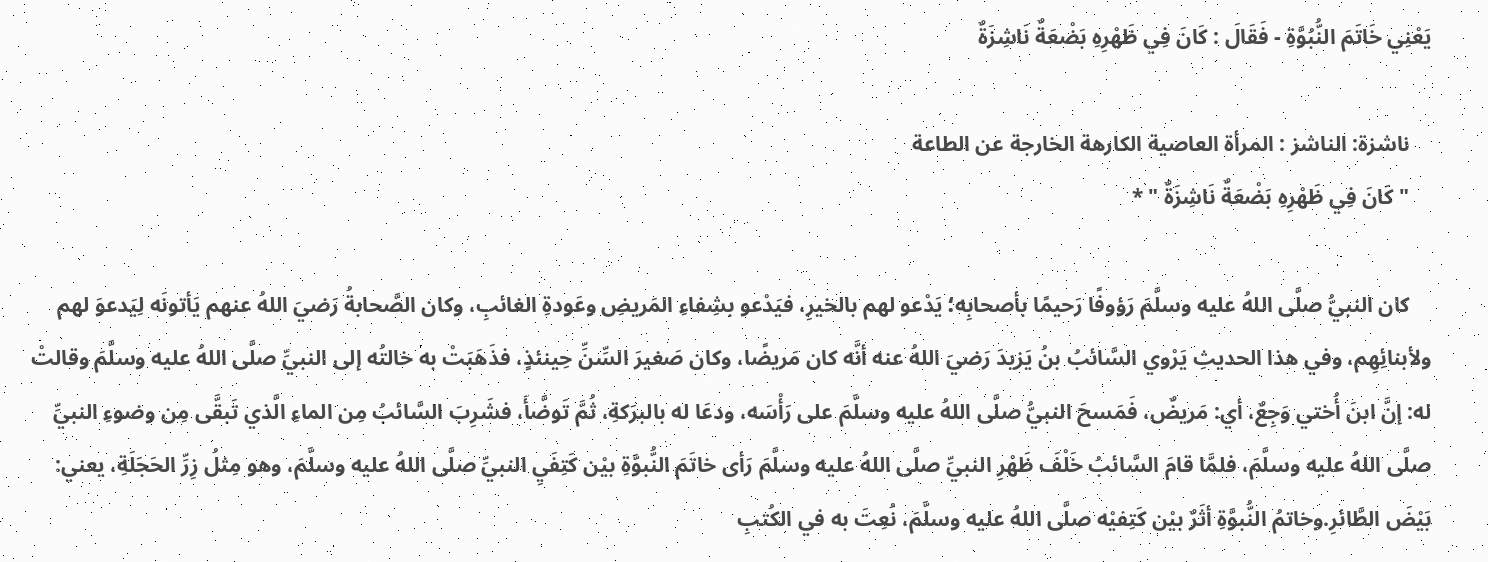يَعْنِي خَاتَمَ النُّبُوَّةِ - فَقَالَ : كَانَ فِي ظَهْرِهِ بَضْعَةٌ نَاشِزَةٌ

    ناشزة: الناشز : المرأة العاصية الكارهة الخارجة عن الطاعة
    " كَانَ فِي ظَهْرِهِ بَضْعَةٌ نَاشِزَةٌ " *

    كان النبيُّ صلَّى اللهُ عليه وسلَّمَ رَؤوفًا رَحيمًا بأصحابِه؛ يَدْعو لهم بالخيرِ، فيَدْعو بشِفاءِ المَريضِ وعَودةِ الغائبِ، وكان الصَّحابةُ رَضيَ اللهُ عنهم يَأتونَه لِيَدعوَ لهم ولأبنائِهِم، وفي هذا الحديثِ يَرْوي السَّائبُ بنُ يَزيدَ رَضيَ اللهُ عنه أنَّه كان مَريضًا، وكان صَغيرَ السِّنِّ حِينئذٍ، فذَهَبَتْ به خالتُه إلى النبيِّ صلَّى اللهُ عليه وسلَّمَ وقالتْ له: إنَّ ابنَ أُختي وَجِعٌ، أي: مَريضٌ، فَمَسحَ النبيُّ صلَّى اللهُ عليه وسلَّمَ على رَأْسَه، ودعَا له بالبرَكةِ، ثُمَّ تَوضَّأَ، فشَرِبَ السَّائبُ مِن الماءِ الَّذي تَبقَّى مِن وضوءِ النبيِّ صلَّى اللهُ عليه وسلَّمَ، فلمَّا قامَ السَّائبُ خَلْفَ ظَهْرِ النبيِّ صلَّى اللهُ عليه وسلَّمَ رَأى خاتَمَ النُّبوَّةِ بيْن كَتِفَيِ النبيِّ صلَّى اللهُ عليه وسلَّمَ، وهو مِثلُ زِرِّ الحَجَلَةِ، يعني: بَيْضَ الطَّائرِ.وخاتمُ النُّبوَّةِ أثَرٌ بيْن كَتِفيْه صلَّى اللهُ عليه وسلَّمَ، نُعِتَ به في الكُتبِ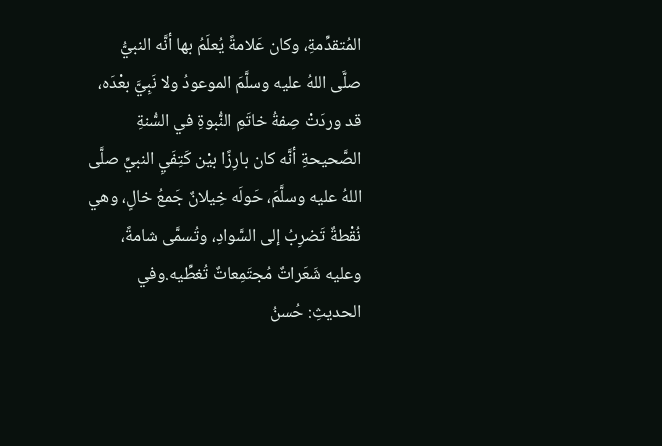المُتقدِّمةِ، وكان عَلامةً يُعلَمُ بها أنَّه النبيُّ صلَّى اللهُ عليه وسلَّمَ الموعودُ ولا نَبِيَّ بعْدَه، قد وردَتْ صِفةُ خاتَمِ النُّبوةِ في السُّنةِ الصَّحيحةِ أنَّه كان بارِزًا بيْن كَتِفَيِ النبيِّ صلَّى اللهُ عليه وسلَّمَ، حَولَه خِيلانٌ جَمعُ خالٍ، وهي نُقْطةٌ تَضرِبُ إلى السَّوادِ، وتُسمَّى شامةً، وعليه شَعَراتٌ مُجتَمِعاتٌ تُغطِّيه.وفي الحديثِ: حُسنُ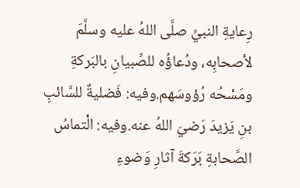رِعايةِ النبيِّ صلَّى اللهُ عليه وسلَّمَ لأصحابِه، ودُعاؤُه للصِّبيانِ بالبَركةِ ومَسْحُه رُؤوسَهم.وفيه: فَضليةٌ للسَّائبِ بنِ يَزيدَ رَضيَ اللهُ عنه.وفيه: الْتماسُ الصَّحابةِ بَرَكةَ آثارِ وَضوءِ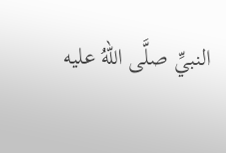النبيِّ صلَّى اللهُ عليه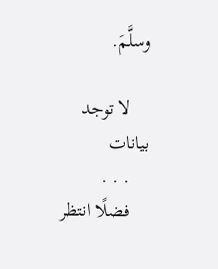وسلَّمَ.

    لا توجد بيانات
    . . .
    فضلًا انتظر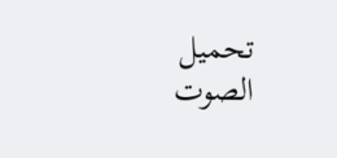تحميل الصوت